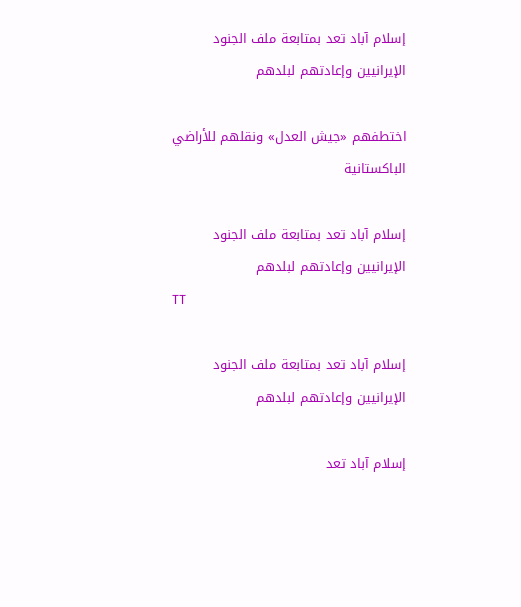إسلام آباد تعد بمتابعة ملف الجنود الإيرانيين وإعادتهم لبلدهم

اختطفهم «جيش العدل» ونقلهم للأراضي الباكستانية

إسلام آباد تعد بمتابعة ملف الجنود الإيرانيين وإعادتهم لبلدهم
TT

إسلام آباد تعد بمتابعة ملف الجنود الإيرانيين وإعادتهم لبلدهم

إسلام آباد تعد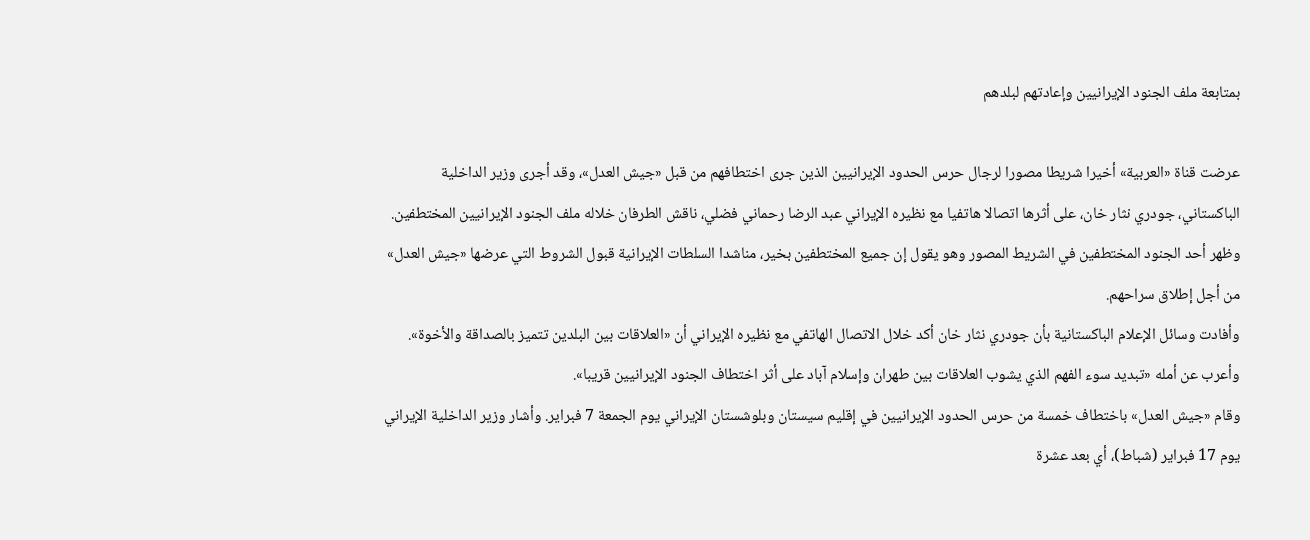بمتابعة ملف الجنود الإيرانيين وإعادتهم لبلدهم

عرضت قناة «العربية» أخيرا شريطا مصورا لرجال حرس الحدود الإيرانيين الذين جرى اختطافهم من قبل «جيش العدل»، وقد أجرى وزير الداخلية الباكستاني، جودري نثار خان، على أثرها اتصالا هاتفيا مع نظيره الإيراني عبد الرضا رحماني فضلي، ناقش الطرفان خلاله ملف الجنود الإيرانيين المختطفين.
وظهر أحد الجنود المختطفين في الشريط المصور وهو يقول إن جميع المختطفين بخير، مناشدا السلطات الإيرانية قبول الشروط التي عرضها «جيش العدل» من أجل إطلاق سراحهم.
وأفادت وسائل الإعلام الباكستانية بأن جودري نثار خان أكد خلال الاتصال الهاتفي مع نظيره الإيراني أن «العلاقات بين البلدين تتميز بالصداقة والأخوة». وأعرب عن أمله «تبديد سوء الفهم الذي يشوب العلاقات بين طهران وإسلام آباد على أثر اختطاف الجنود الإيرانيين قريبا».
وقام «جيش العدل» باختطاف خمسة من حرس الحدود الإيرانيين في إقليم سيستان وبلوشستان الإيراني يوم الجمعة 7 فبراير. وأشار وزير الداخلية الإيراني يوم 17 فبراير (شباط)، أي بعد عشرة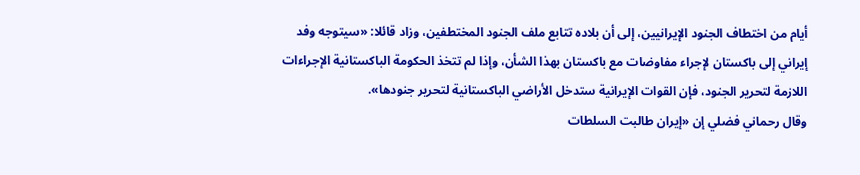أيام من اختطاف الجنود الإيرانيين، إلى أن بلاده تتابع ملف الجنود المختطفين، وزاد قائلا: «سيتوجه وفد إيراني إلى باكستان لإجراء مفاوضات مع باكستان بهذا الشأن، وإذا لم تتخذ الحكومة الباكستانية الإجراءات اللازمة لتحرير الجنود، فإن القوات الإيرانية ستدخل الأراضي الباكستانية لتحرير جنودها».
وقال رحماني فضلي إن «إيران طالبت السلطات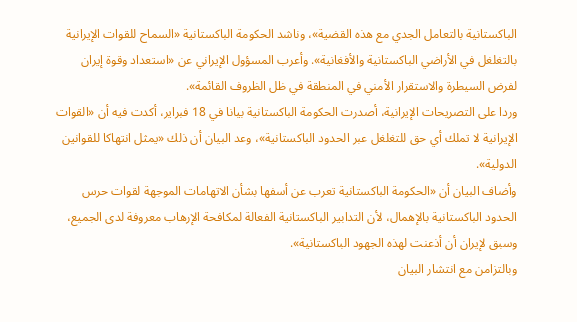الباكستانية بالتعامل الجدي مع هذه القضية»، وناشد الحكومة الباكستانية «السماح للقوات الإيرانية بالتغلغل في الأراضي الباكستانية والأفغانية». وأعرب المسؤول الإيراني عن «استعداد وقوة إيران لفرض السيطرة والاستقرار الأمني في المنطقة في ظل الظروف القائمة».
وردا على التصريحات الإيرانية، أصدرت الحكومة الباكستانية بيانا في 18 فبراير، أكدت فيه أن «القوات الإيرانية لا تملك أي حق للتغلغل عبر الحدود الباكستانية»، وعد البيان أن ذلك «يمثل انتهاكا للقوانين الدولية».
وأضاف البيان أن «الحكومة الباكستانية تعرب عن أسفها بشأن الاتهامات الموجهة لقوات حرس الحدود الباكستانية بالإهمال، لأن التدابير الباكستانية الفعالة لمكافحة الإرهاب معروفة لدى الجميع، وسبق لإيران أن أذعنت لهذه الجهود الباكستانية».
وبالتزامن مع انتشار البيان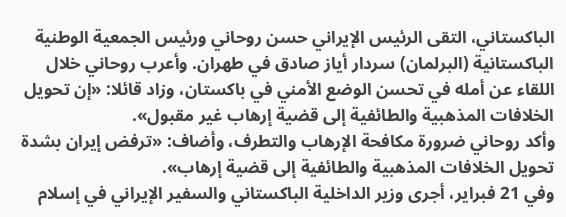الباكستاني، التقى الرئيس الإيراني حسن روحاني ورئيس الجمعية الوطنية الباكستانية (البرلمان) سردار أياز صادق في طهران. وأعرب روحاني خلال اللقاء عن أمله في تحسن الوضع الأمني في باكستان، وزاد قائلا: «إن تحويل الخلافات المذهبية والطائفية إلى قضية إرهاب غير مقبول».
وأكد روحاني ضرورة مكافحة الإرهاب والتطرف، وأضاف: «ترفض إيران بشدة تحويل الخلافات المذهبية والطائفية إلى قضية إرهاب».
وفي 21 فبراير، أجرى وزير الداخلية الباكستاني والسفير الإيراني في إسلام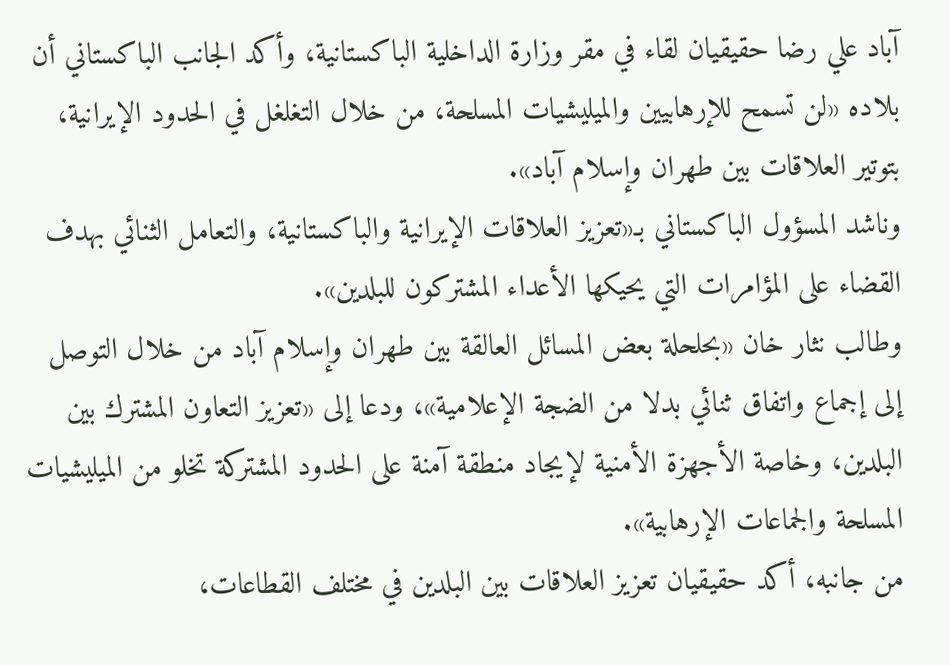آباد علي رضا حقيقيان لقاء في مقر وزارة الداخلية الباكستانية، وأكد الجانب الباكستاني أن بلاده «لن تسمح للإرهابيين والميليشيات المسلحة، من خلال التغلغل في الحدود الإيرانية، بتوتير العلاقات بين طهران وإسلام آباد».
وناشد المسؤول الباكستاني بـ«تعزيز العلاقات الإيرانية والباكستانية، والتعامل الثنائي بهدف القضاء على المؤامرات التي يحيكها الأعداء المشتركون للبلدين».
وطالب نثار خان «بحلحلة بعض المسائل العالقة بين طهران وإسلام آباد من خلال التوصل إلى إجماع واتفاق ثنائي بدلا من الضجة الإعلامية»، ودعا إلى «تعزيز التعاون المشترك بين البلدين، وخاصة الأجهزة الأمنية لإيجاد منطقة آمنة على الحدود المشتركة تخلو من الميليشيات المسلحة والجماعات الإرهابية».
من جانبه، أكد حقيقيان تعزيز العلاقات بين البلدين في مختلف القطاعات،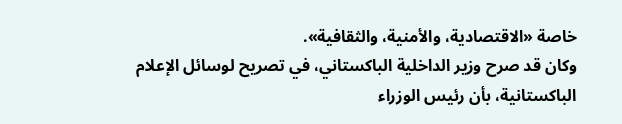خاصة «الاقتصادية، والأمنية، والثقافية».
وكان قد صرح وزير الداخلية الباكستاني، في تصريح لوسائل الإعلام الباكستانية، بأن رئيس الوزراء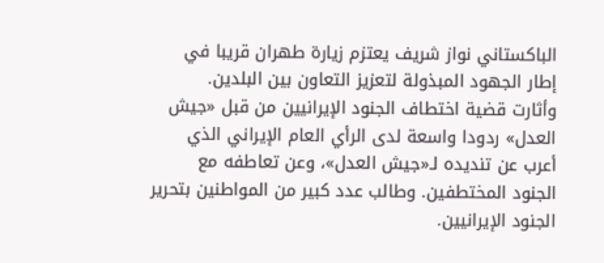الباكستاني نواز شريف يعتزم زيارة طهران قريبا في إطار الجهود المبذولة لتعزيز التعاون بين البلدين.
وأثارت قضية اختطاف الجنود الإيرانيين من قبل «جيش العدل» ردودا واسعة لدى الرأي العام الإيراني الذي أعرب عن تنديده لـ«جيش العدل»، وعن تعاطفه مع الجنود المختطفين. وطالب عدد كبير من المواطنين بتحرير الجنود الإيرانيين.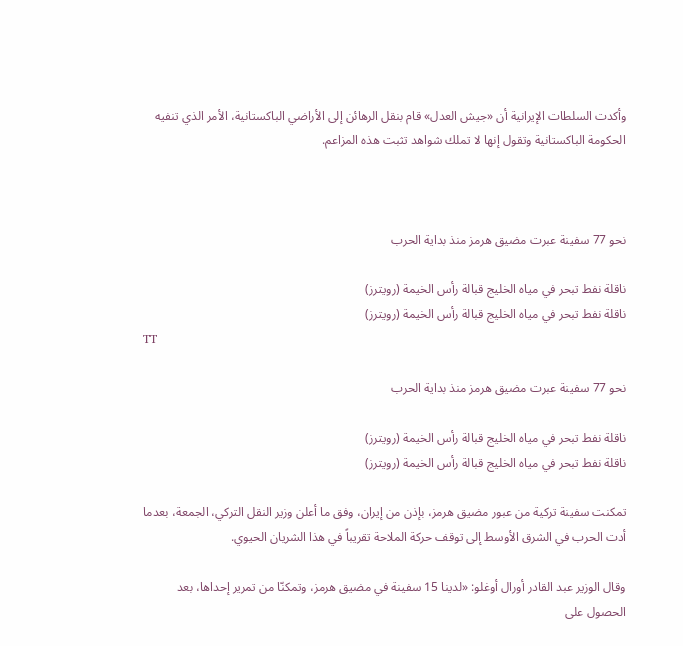وأكدت السلطات الإيرانية أن «جيش العدل» قام بنقل الرهائن إلى الأراضي الباكستانية، الأمر الذي تنفيه الحكومة الباكستانية وتقول إنها لا تملك شواهد تثبت هذه المزاعم.



نحو 77 سفينة عبرت مضيق هرمز منذ بداية الحرب

ناقلة نفط تبحر في مياه الخليج قبالة رأس الخيمة (رويترز)
ناقلة نفط تبحر في مياه الخليج قبالة رأس الخيمة (رويترز)
TT

نحو 77 سفينة عبرت مضيق هرمز منذ بداية الحرب

ناقلة نفط تبحر في مياه الخليج قبالة رأس الخيمة (رويترز)
ناقلة نفط تبحر في مياه الخليج قبالة رأس الخيمة (رويترز)

تمكنت سفينة تركية من عبور مضيق هرمز، بإذن من إيران، وفق ما أعلن وزير النقل التركي، الجمعة، بعدما أدت الحرب في الشرق الأوسط إلى توقف حركة الملاحة تقريباً في هذا الشريان الحيوي.

وقال الوزير عبد القادر أورال أوغلو: «لدينا 15 سفينة في مضيق هرمز، وتمكنّا من تمرير إحداها، بعد الحصول على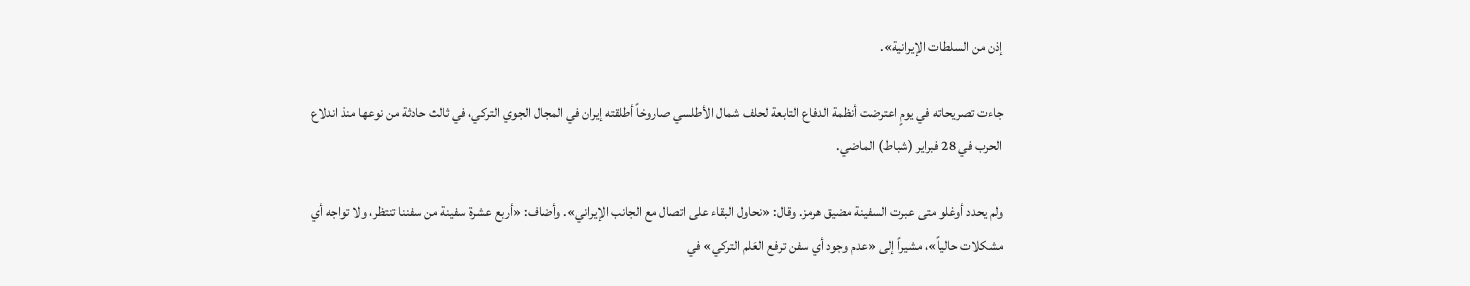إذن من السلطات الإيرانية».

جاءت تصريحاته في يومٍ اعترضت أنظمة الدفاع التابعة لحلف شمال الأطلسي صاروخاً أطلقته إيران في المجال الجوي التركي، في ثالث حادثة من نوعها منذ اندلاع الحرب في 28 فبراير (شباط) الماضي.

ولم يحدد أوغلو متى عبرت السفينة مضيق هرمز. وقال: «نحاول البقاء على اتصال مع الجانب الإيراني». وأضاف: «أربع عشرة سفينة من سفننا تنتظر، ولا تواجه أي مشكلات حالياً»، مشيراً إلى «عدم وجود أي سفن ترفع العَلم التركي» في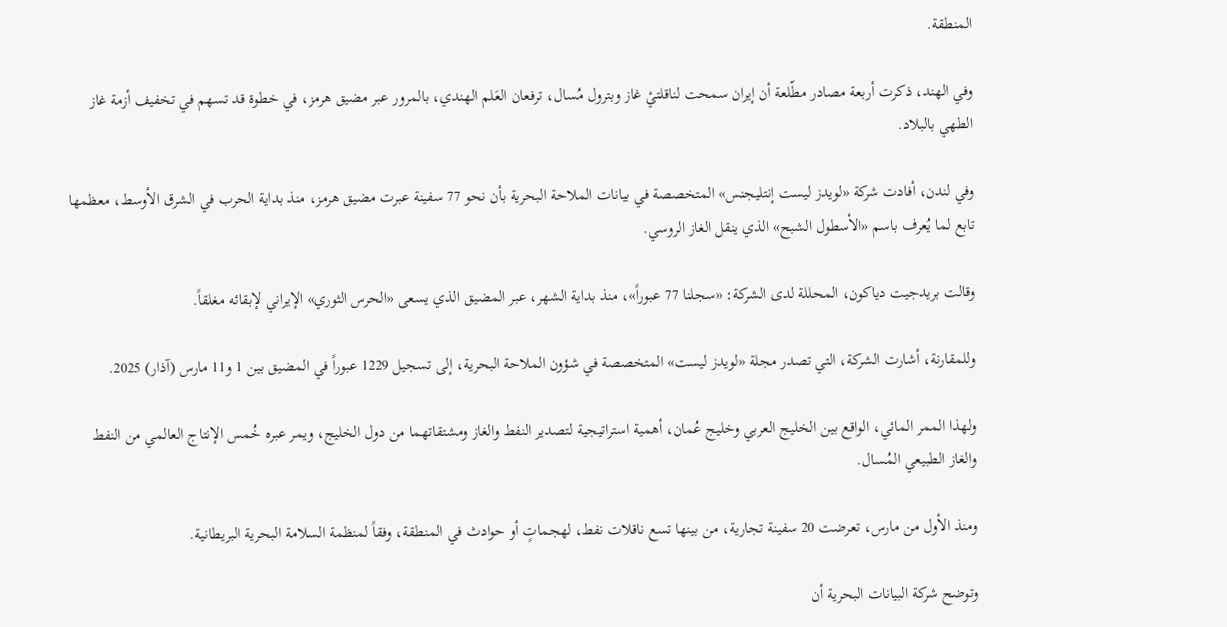المنطقة.

وفي الهند، ذكرت أربعة مصادر مطّلعة أن إيران سمحت لناقلتيْ غاز وبترول مُسال، ‌ترفعان ‌العَلم الهندي، ‌بالمرور عبر مضيق هرمز، في خطوة قد تسهم في تخفيف أزمة غاز الطهي بالبلاد.

وفي لندن، أفادت شركة «لويدز ليست إنتليجنس» المتخصصة في بيانات الملاحة البحرية بأن نحو 77 سفينة عبرت مضيق هرمز، منذ بداية الحرب في الشرق الأوسط، معظمها تابع لما يُعرف باسم «الأسطول الشبح» الذي ينقل الغاز الروسي.

وقالت بريدجيت دياكون، المحللة لدى الشركة: «سجلنا 77 عبوراً»، منذ بداية الشهر، عبر المضيق الذي يسعى «الحرس الثوري» الإيراني لإبقائه مغلقاً.

وللمقارنة، أشارت الشركة، التي تصدر مجلة «لويدز ليست» المتخصصة في شؤون الملاحة البحرية، إلى تسجيل 1229 عبوراً في المضيق بين 1 و11 مارس (آذار) 2025.

ولهذا الممر المائي، الواقع بين الخليج العربي وخليج عُمان، أهمية استراتيجية لتصدير النفط والغاز ومشتقاتهما من دول الخليج، ويمر عبره خُمس الإنتاج العالمي من النفط والغاز الطبيعي المُسال.

ومنذ الأول من مارس، تعرضت 20 سفينة تجارية، من بينها تسع ناقلات نفط، لهجماتٍ أو حوادث في المنطقة، وفقاً لمنظمة السلامة البحرية البريطانية.

وتوضح شركة البيانات البحرية أن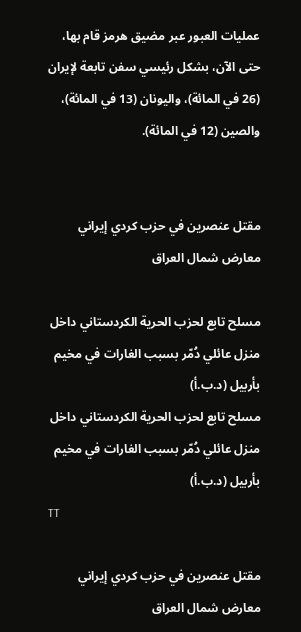عمليات العبور عبر مضيق هرمز قام بها، حتى الآن، بشكل رئيسي سفن تابعة لإيران (26 في المائة)، واليونان (13 في المائة)، والصين (12 في المائة).


مقتل عنصرين في حزب كردي إيراني معارض شمال العراق

مسلح تابع لحزب الحرية الكردستاني داخل منزل عائلي دُمّر بسبب الغارات في مخيم بأربيل (د.ب.أ)
مسلح تابع لحزب الحرية الكردستاني داخل منزل عائلي دُمّر بسبب الغارات في مخيم بأربيل (د.ب.أ)
TT

مقتل عنصرين في حزب كردي إيراني معارض شمال العراق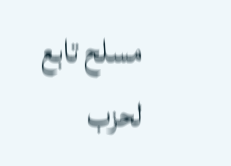مسلح تابع لحزب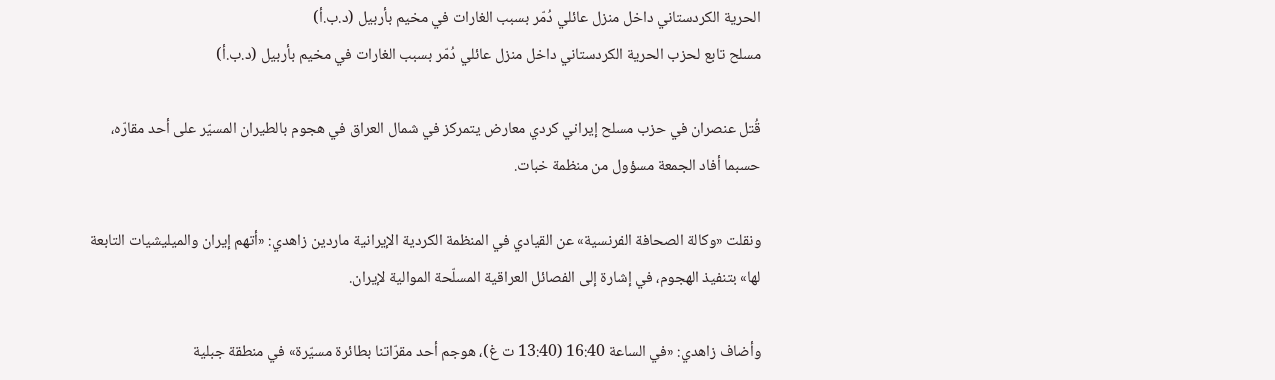الحرية الكردستاني داخل منزل عائلي دُمّر بسبب الغارات في مخيم بأربيل (د.ب.أ)
مسلح تابع لحزب الحرية الكردستاني داخل منزل عائلي دُمّر بسبب الغارات في مخيم بأربيل (د.ب.أ)

قُتل عنصران في حزب مسلح إيراني كردي معارض يتمركز في شمال العراق في هجوم بالطيران المسيّر على أحد مقارّه، حسبما أفاد الجمعة مسؤول من منظمة خبات.

ونقلت «وكالة الصحافة الفرنسية» عن القيادي في المنظمة الكردية الإيرانية ماردين زاهدي: «أتهم إيران والميليشيات التابعة لها» بتنفيذ الهجوم، في إشارة إلى الفصائل العراقية المسلّحة الموالية لإيران.

وأضاف زاهدي: «في الساعة 16:40 (13:40 ت غ)، هوجم أحد مقرّاتنا بطائرة مسيّرة» في منطقة جبلية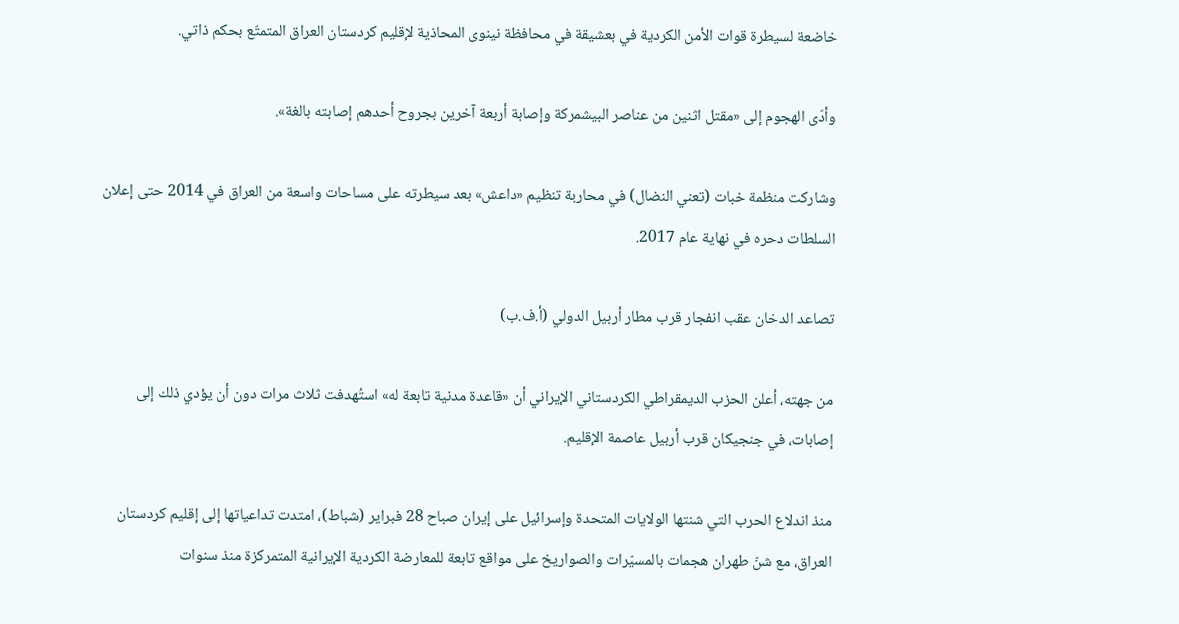خاضعة لسيطرة قوات الأمن الكردية في بعشيقة في محافظة نينوى المحاذية لإقليم كردستان العراق المتمتّع بحكم ذاتي.

وأدّى الهجوم إلى «مقتل اثنين من عناصر البيشمركة وإصابة أربعة آخرين بجروح أحدهم إصابته بالغة».

وشاركت منظمة خبات (تعني النضال) في محاربة تنظيم «داعش» بعد سيطرته على مساحات واسعة من العراق في 2014 حتى إعلان السلطات دحره في نهاية عام 2017.

تصاعد الدخان عقب انفجار قرب مطار أربيل الدولي (أ.ف.ب)

من جهته، أعلن الحزب الديمقراطي الكردستاني الإيراني أن «قاعدة مدنية تابعة له» استُهدفت ثلاث مرات دون أن يؤدي ذلك إلى إصابات، في جنجيكان قرب أربيل عاصمة الإقليم.

منذ اندلاع الحرب التي شنتها الولايات المتحدة وإسرائيل على إيران صباح 28 فبراير (شباط)، امتدت تداعياتها إلى إقليم كردستان العراق، مع شنّ طهران هجمات بالمسيّرات والصواريخ على مواقع تابعة للمعارضة الكردية الإيرانية المتمركزة منذ سنوات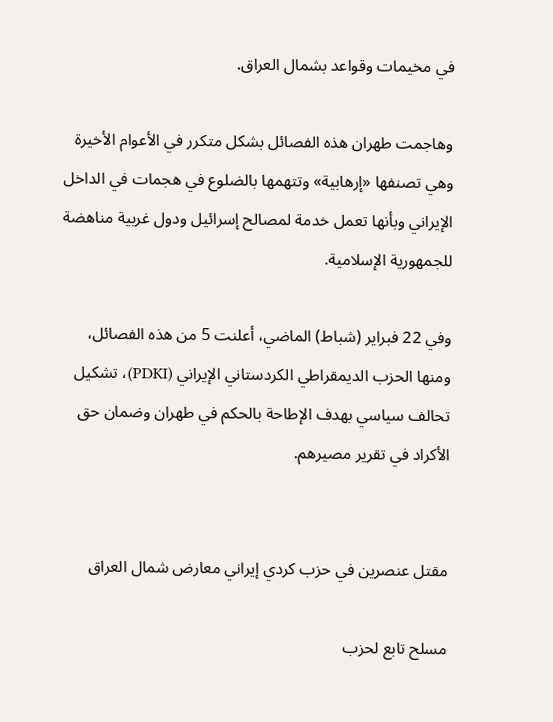في مخيمات وقواعد بشمال العراق.

وهاجمت طهران هذه الفصائل بشكل متكرر في الأعوام الأخيرة وهي تصنفها «إرهابية» وتتهمها بالضلوع في هجمات في الداخل الإيراني وبأنها تعمل خدمة لمصالح إسرائيل ودول غربية مناهضة للجمهورية الإسلامية.

وفي 22 فبراير (شباط) الماضي، أعلنت 5 من هذه الفصائل، ومنها الحزب الديمقراطي الكردستاني الإيراني (PDKI)، تشكيل تحالف سياسي بهدف الإطاحة بالحكم في طهران وضمان حق الأكراد في تقرير مصيرهم.


مقتل عنصرين في حزب كردي إيراني معارض شمال العراق

مسلح تابع لحزب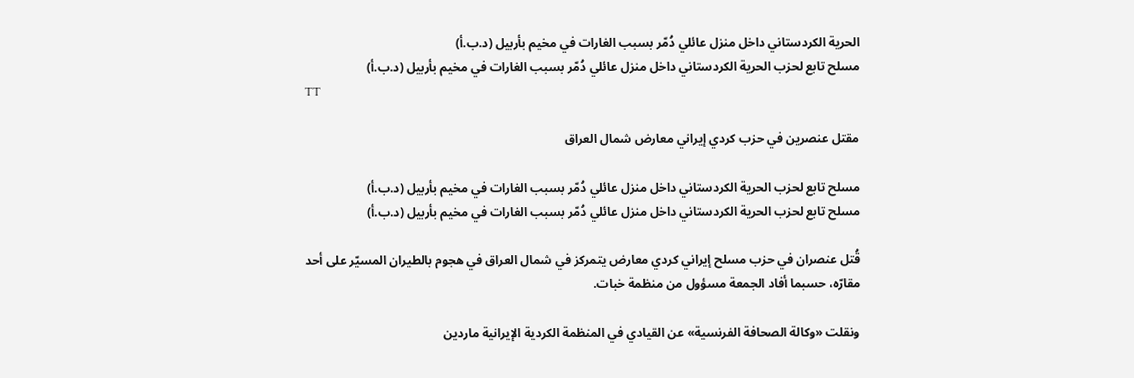الحرية الكردستاني داخل منزل عائلي دُمّر بسبب الغارات في مخيم بأربيل (د.ب.أ)
مسلح تابع لحزب الحرية الكردستاني داخل منزل عائلي دُمّر بسبب الغارات في مخيم بأربيل (د.ب.أ)
TT

مقتل عنصرين في حزب كردي إيراني معارض شمال العراق

مسلح تابع لحزب الحرية الكردستاني داخل منزل عائلي دُمّر بسبب الغارات في مخيم بأربيل (د.ب.أ)
مسلح تابع لحزب الحرية الكردستاني داخل منزل عائلي دُمّر بسبب الغارات في مخيم بأربيل (د.ب.أ)

قُتل عنصران في حزب مسلح إيراني كردي معارض يتمركز في شمال العراق في هجوم بالطيران المسيّر على أحد مقارّه، حسبما أفاد الجمعة مسؤول من منظمة خبات.

ونقلت «وكالة الصحافة الفرنسية» عن القيادي في المنظمة الكردية الإيرانية ماردين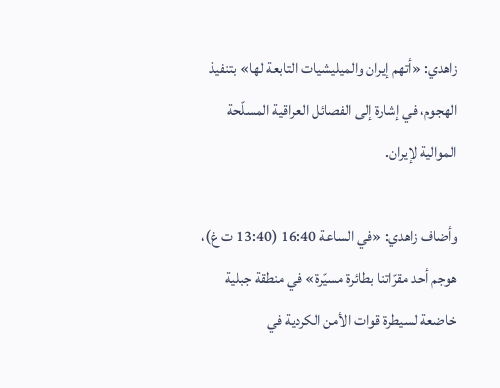زاهدي: «أتهم إيران والميليشيات التابعة لها» بتنفيذ الهجوم، في إشارة إلى الفصائل العراقية المسلّحة الموالية لإيران.

وأضاف زاهدي: «في الساعة 16:40 (13:40 ت غ)، هوجم أحد مقرّاتنا بطائرة مسيّرة» في منطقة جبلية خاضعة لسيطرة قوات الأمن الكردية في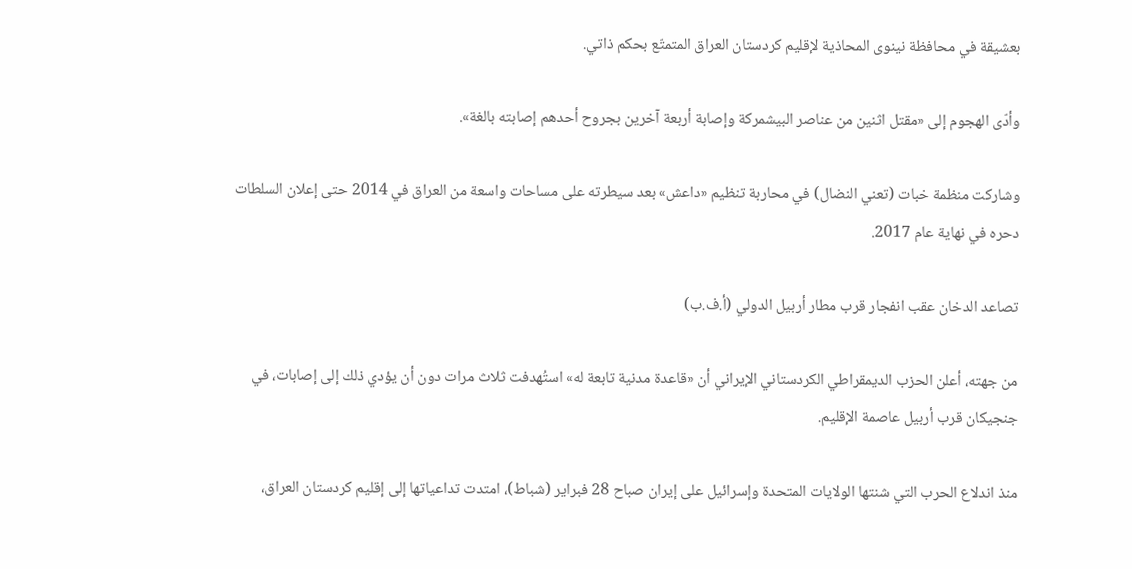بعشيقة في محافظة نينوى المحاذية لإقليم كردستان العراق المتمتّع بحكم ذاتي.

وأدّى الهجوم إلى «مقتل اثنين من عناصر البيشمركة وإصابة أربعة آخرين بجروح أحدهم إصابته بالغة».

وشاركت منظمة خبات (تعني النضال) في محاربة تنظيم «داعش» بعد سيطرته على مساحات واسعة من العراق في 2014 حتى إعلان السلطات دحره في نهاية عام 2017.

تصاعد الدخان عقب انفجار قرب مطار أربيل الدولي (أ.ف.ب)

من جهته، أعلن الحزب الديمقراطي الكردستاني الإيراني أن «قاعدة مدنية تابعة له» استُهدفت ثلاث مرات دون أن يؤدي ذلك إلى إصابات، في جنجيكان قرب أربيل عاصمة الإقليم.

منذ اندلاع الحرب التي شنتها الولايات المتحدة وإسرائيل على إيران صباح 28 فبراير (شباط)، امتدت تداعياتها إلى إقليم كردستان العراق،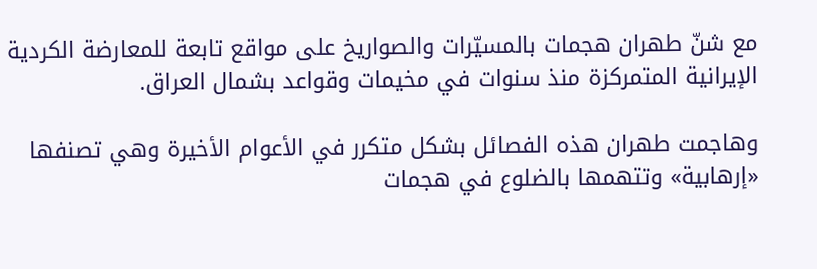مع شنّ طهران هجمات بالمسيّرات والصواريخ على مواقع تابعة للمعارضة الكردية الإيرانية المتمركزة منذ سنوات في مخيمات وقواعد بشمال العراق.

وهاجمت طهران هذه الفصائل بشكل متكرر في الأعوام الأخيرة وهي تصنفها «إرهابية» وتتهمها بالضلوع في هجمات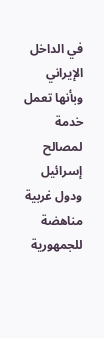في الداخل الإيراني وبأنها تعمل خدمة لمصالح إسرائيل ودول غربية مناهضة للجمهورية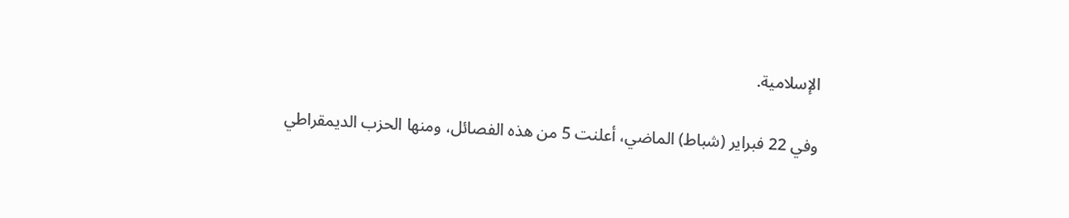الإسلامية.

وفي 22 فبراير (شباط) الماضي، أعلنت 5 من هذه الفصائل، ومنها الحزب الديمقراطي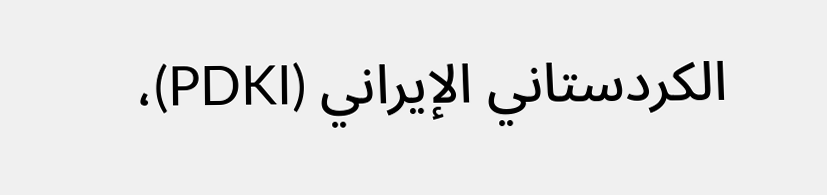الكردستاني الإيراني (PDKI)،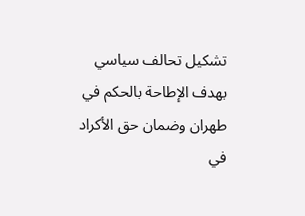تشكيل تحالف سياسي بهدف الإطاحة بالحكم في طهران وضمان حق الأكراد في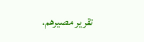تقرير مصيرهم.